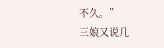不久。”
三娘又说几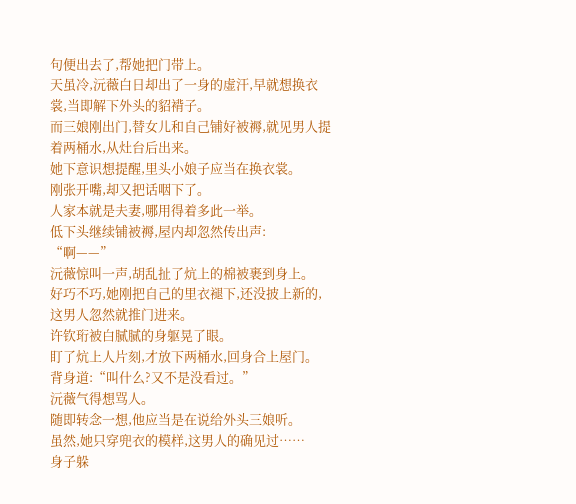句便出去了,帮她把门带上。
天虽冷,沅薇白日却出了一身的虚汗,早就想换衣裳,当即解下外头的貂褙子。
而三娘刚出门,替女儿和自己铺好被褥,就见男人提着两桶水,从灶台后出来。
她下意识想提醒,里头小娘子应当在换衣裳。
刚张开嘴,却又把话咽下了。
人家本就是夫妻,哪用得着多此一举。
低下头继续铺被褥,屋内却忽然传出声:
“啊——”
沅薇惊叫一声,胡乱扯了炕上的棉被裹到身上。
好巧不巧,她刚把自己的里衣褪下,还没披上新的,这男人忽然就推门进来。
许钦珩被白腻腻的身躯晃了眼。
盯了炕上人片刻,才放下两桶水,回身合上屋门。
背身道:“叫什么?又不是没看过。”
沅薇气得想骂人。
随即转念一想,他应当是在说给外头三娘听。
虽然,她只穿兜衣的模样,这男人的确见过……
身子躲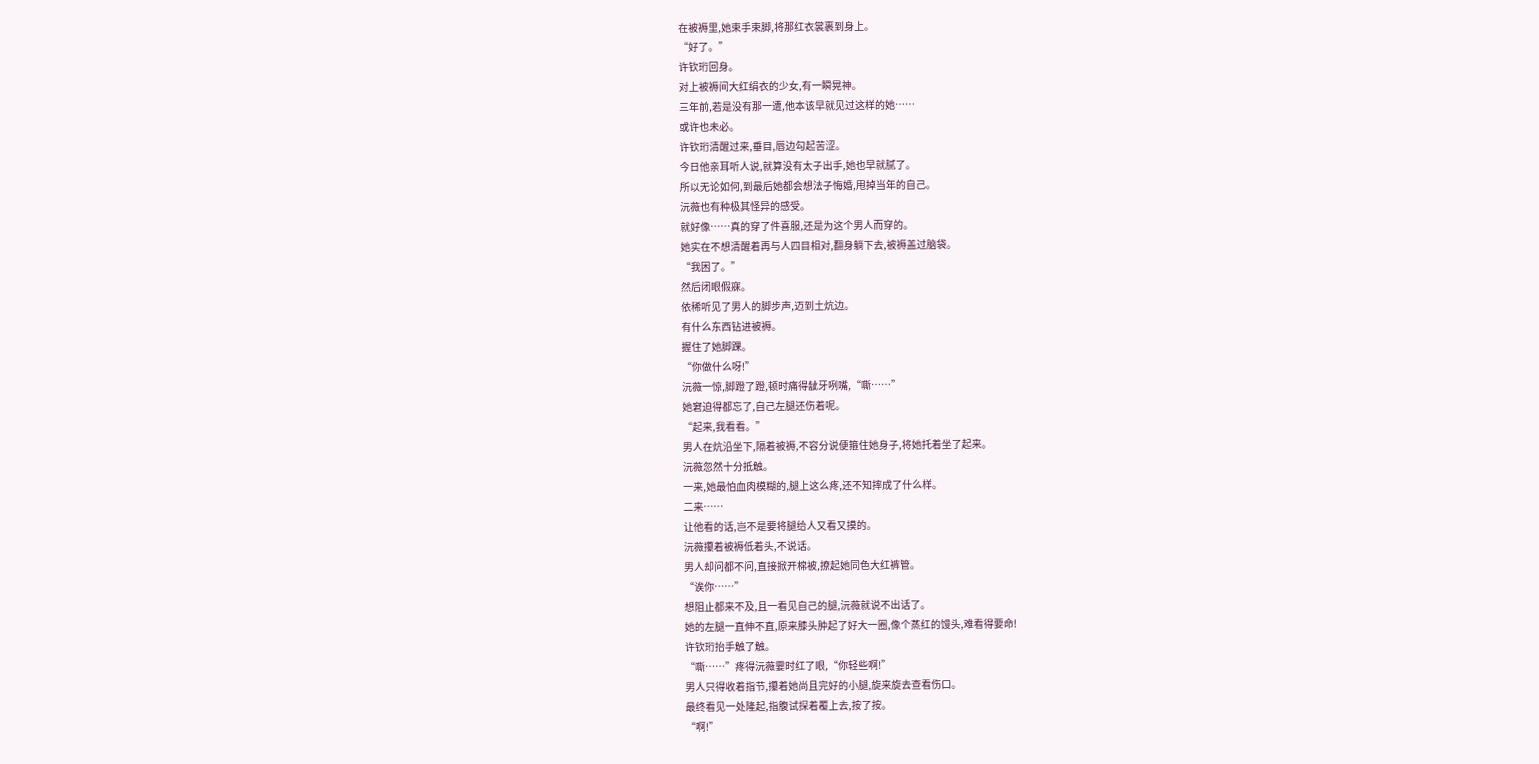在被褥里,她束手束脚,将那红衣裳裹到身上。
“好了。”
许钦珩回身。
对上被褥间大红绢衣的少女,有一瞬晃神。
三年前,若是没有那一遭,他本该早就见过这样的她……
或许也未必。
许钦珩清醒过来,垂目,唇边勾起苦涩。
今日他亲耳听人说,就算没有太子出手,她也早就腻了。
所以无论如何,到最后她都会想法子悔婚,甩掉当年的自己。
沅薇也有种极其怪异的感受。
就好像……真的穿了件喜服,还是为这个男人而穿的。
她实在不想清醒着再与人四目相对,翻身躺下去,被褥盖过脑袋。
“我困了。”
然后闭眼假寐。
依稀听见了男人的脚步声,迈到土炕边。
有什么东西钻进被褥。
握住了她脚踝。
“你做什么呀!”
沅薇一惊,脚蹬了蹬,顿时痛得龇牙咧嘴,“嘶……”
她窘迫得都忘了,自己左腿还伤着呢。
“起来,我看看。”
男人在炕沿坐下,隔着被褥,不容分说便箍住她身子,将她托着坐了起来。
沅薇忽然十分抵触。
一来,她最怕血肉模糊的,腿上这么疼,还不知摔成了什么样。
二来……
让他看的话,岂不是要将腿给人又看又摸的。
沅薇攥着被褥低着头,不说话。
男人却问都不问,直接掀开棉被,撩起她同色大红裤管。
“诶你……”
想阻止都来不及,且一看见自己的腿,沅薇就说不出话了。
她的左腿一直伸不直,原来膝头肿起了好大一圈,像个蒸红的馒头,难看得要命!
许钦珩抬手触了触。
“嘶……”疼得沅薇霎时红了眼,“你轻些啊!”
男人只得收着指节,攥着她尚且完好的小腿,旋来旋去查看伤口。
最终看见一处隆起,指腹试探着覆上去,按了按。
“啊!”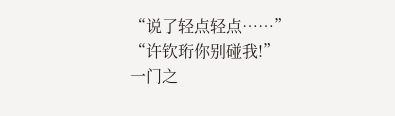“说了轻点轻点……”
“许钦珩你别碰我!”
一门之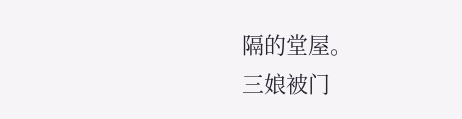隔的堂屋。
三娘被门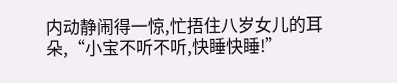内动静闹得一惊,忙捂住八岁女儿的耳朵,“小宝不听不听,快睡快睡!”